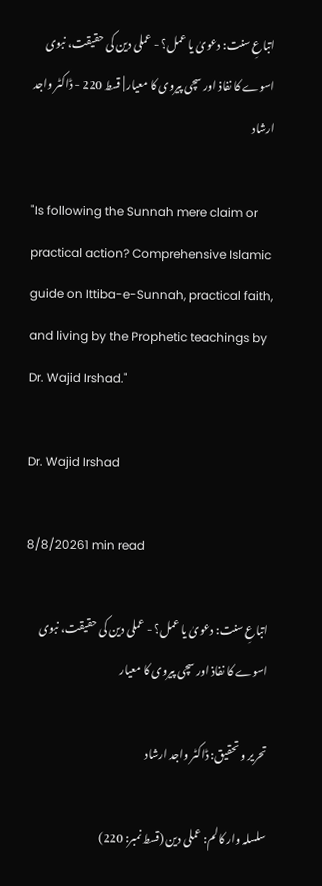اتباعِ سنت: دعویٰ یا عمل؟ - عملی دین کی حقیقت، نبوی اسوے کا نفاذ اور سچی پیروی کا معیار | قسط 220 - ڈاکٹر واجد ارشاد

"Is following the Sunnah mere claim or practical action? Comprehensive Islamic guide on Ittiba-e-Sunnah, practical faith, and living by the Prophetic teachings by Dr. Wajid Irshad."

Dr. Wajid Irshad

8/8/20261 min read

اتباعِ سنت: دعویٰ یا عمل؟ - عملی دین کی حقیقت، نبوی اسوے کا نفاذ اور سچی پیروی کا معیار

تحریر و تحقیق: ڈاکٹر واجد ارشاد

سلسلہ وار کالم: عملی دین (قسط نمبر: 220)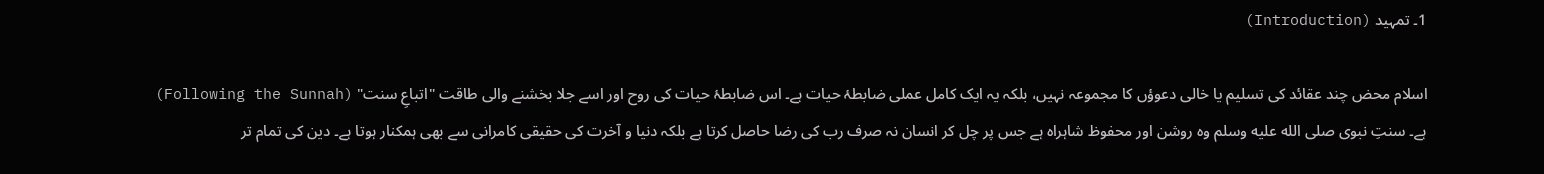1۔ تمہید (Introduction)

اسلام محض چند عقائد کی تسلیم یا خالی دعوؤں کا مجموعہ نہیں، بلکہ یہ ایک کامل عملی ضابطۂ حیات ہے۔ اس ضابطۂ حیات کی روح اور اسے جلا بخشنے والی طاقت "اتباعِ سنت" (Following the Sunnah) ہے۔ سنتِ نبوی صلى الله عليه وسلم وہ روشن اور محفوظ شاہراہ ہے جس پر چل کر انسان نہ صرف رب کی رضا حاصل کرتا ہے بلکہ دنیا و آخرت کی حقیقی کامرانی سے بھی ہمکنار ہوتا ہے۔ دین کی تمام تر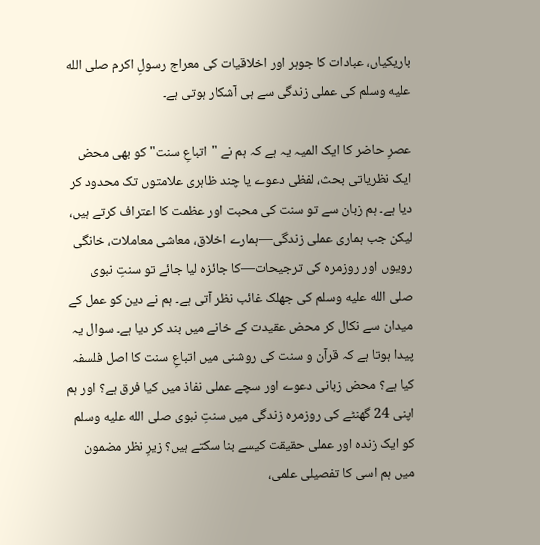باریکیاں، عبادات کا جوہر اور اخلاقیات کی معراج رسولِ اکرم صلى الله عليه وسلم کی عملی زندگی سے ہی آشکار ہوتی ہے۔

عصرِ حاضر کا ایک المیہ یہ ہے کہ ہم نے "اتباعِ سنت" کو بھی محض ایک نظریاتی بحث، لفظی دعوے یا چند ظاہری علامتوں تک محدود کر دیا ہے۔ ہم زبان سے تو سنت کی محبت اور عظمت کا اعتراف کرتے ہیں، لیکن جب ہماری عملی زندگی—ہمارے اخلاق، معاشی معاملات، خانگی رویوں اور روزمرہ کی ترجیحات—کا جائزہ لیا جائے تو سنتِ نبوی صلى الله عليه وسلم کی جھلک غائب نظر آتی ہے۔ ہم نے دین کو عمل کے میدان سے نکال کر محض عقیدت کے خانے میں بند کر دیا ہے۔ سوال یہ پیدا ہوتا ہے کہ قرآن و سنت کی روشنی میں اتباعِ سنت کا اصل فلسفہ کیا ہے؟ محض زبانی دعوے اور سچے عملی نفاذ میں کیا فرق ہے؟ اور ہم اپنی 24 گھنٹے کی روزمرہ زندگی میں سنتِ نبوی صلى الله عليه وسلم کو ایک زندہ اور عملی حقیقت کیسے بنا سکتے ہیں؟ زیرِ نظر مضمون میں ہم اسی کا تفصیلی علمی،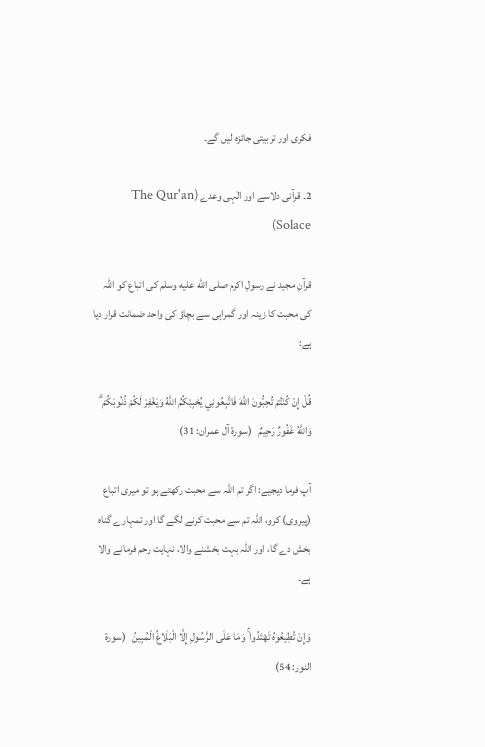فکری اور تربیتی جائزہ لیں گے۔

2۔ قرآنی دلاسے اور الٰہی وعدے (The Qur'an Solace)

قرآنِ مجید نے رسولِ اکرم صلى الله عليه وسلم کی اتباع کو اللہ کی محبت کا زینہ اور گمراہی سے بچاؤ کی واحد ضمانت قرار دیا ہے:

قُلْ إِنْ كُنْتُمْ تُحِبُّونَ اللَّهَ فَاتَّبِعُونِي يُحْبِبْكُمُ اللَّهُ وَيَغْفِرْ لَكُمْ ذُنُوبَكُمْ ۗ وَاللَّهُ غَفُورٌ رَحِيمٌ   (سورۃ آل عمران: 31)

آپ فرما دیجیے: اگر تم اللہ سے محبت رکھتے ہو تو میری اتباع (پیروی) کرو، اللہ تم سے محبت کرنے لگے گا اور تمہارے گناہ بخش دے گا، اور اللہ بہت بخشنے والا، نہایت رحم فرمانے والا ہے۔

وَإِنْ تُطِيعُوهُ تَهْتَدُوا ۚ وَمَا عَلَى الرَّسُولِ إِلَّا الْبَلَاغُ الْمُبِينُ   (سورۃ النور: 54)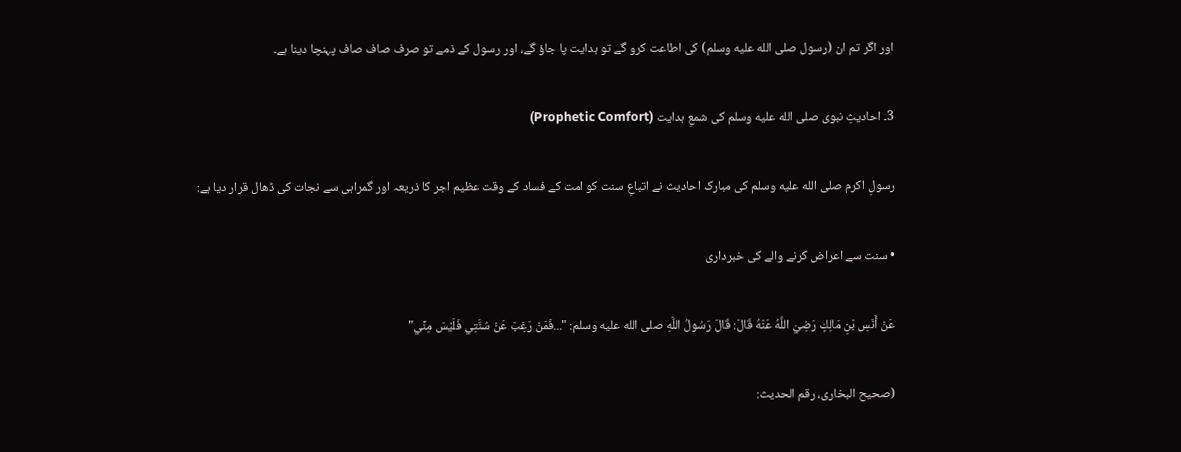اور اگر تم ان (رسول صلى الله عليه وسلم) کی اطاعت کرو گے تو ہدایت پا جاؤ گے، اور رسول کے ذمے تو صرف صاف صاف پہنچا دینا ہے۔

3۔ احادیثِ نبوی صلى الله عليه وسلم کی شمعِ ہدایت (Prophetic Comfort)

رسولِ اکرم صلى الله عليه وسلم کی مبارک احادیث نے اتباعِ سنت کو امت کے فساد کے وقت عظیم اجر کا ذریعہ اور گمراہی سے نجات کی ڈھال قرار دیا ہے:

• سنت سے اعراض کرنے والے کی خبرداری

عَنْ أَنَسِ بْنِ مَالِكٍ رَضِيَ اللَّهُ عَنْهُ قَالَ: قَالَ رَسُولُ اللَّهِ صلى الله عليه وسلم: "...فَمَنْ رَغِبَ عَنْ سُنَّتِي فَلَيْسَ مِنِّي"

(صحیح البخاری، رقم الحدیث: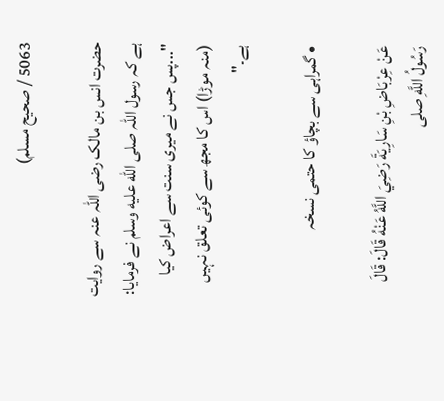5063 / صحیح مسلم)

حضرت انس بن مالک رضی اللہ عنہ سے روایت ہے کہ رسول اللہ صلى الله عليه وسلم نے فرمایا: "...پس جس نے میری سنت سے اعراض کیا (منہ موڑا) اس کا مجھ سے کوئی تعلق نہیں ہے۔"

• گمراہی سے بچاؤ کا حتمی نسخہ

عَنْ عِرْبَاضِ بْنِ سَارِيَةَ رَضِيَ اللَّهُ عَنْهُ قَالَ: قَالَ رَسُولُ اللَّهِ صلى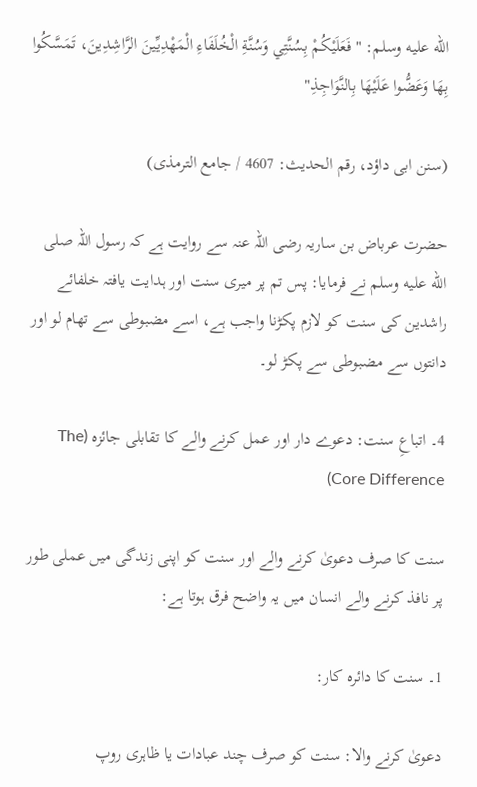الله عليه وسلم: "فَعَلَيْكُمْ بِسُنَّتِي وَسُنَّةِ الْخُلَفَاءِ الْمَهْدِيِّينَ الرَّاشِدِينَ، تَمَسَّكُوا بِهَا وَعَضُّوا عَلَيْهَا بِالنَّوَاجِذِ"

(سنن ابی داؤد، رقم الحدیث: 4607 / جامع الترمذی)

حضرت عرباض بن ساریہ رضی اللہ عنہ سے روایت ہے کہ رسول اللہ صلى الله عليه وسلم نے فرمایا: پس تم پر میری سنت اور ہدایت یافتہ خلفائے راشدین کی سنت کو لازم پکڑنا واجب ہے، اسے مضبوطی سے تھام لو اور دانتوں سے مضبوطی سے پکڑ لو۔

4۔ اتباعِ سنت: دعوے دار اور عمل کرنے والے کا تقابلی جائزہ (The Core Difference)

سنت کا صرف دعویٰ کرنے والے اور سنت کو اپنی زندگی میں عملی طور پر نافذ کرنے والے انسان میں یہ واضح فرق ہوتا ہے:

1۔ سنت کا دائرہ کار:

دعویٰ کرنے والا: سنت کو صرف چند عبادات يا ظاہری روپ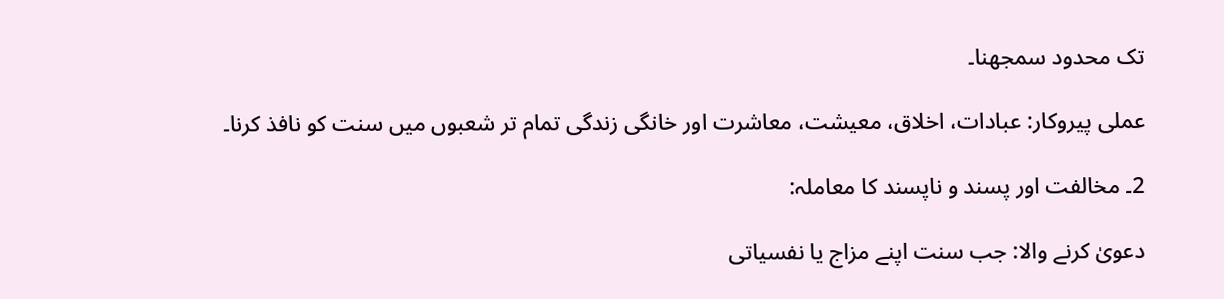تک محدود سمجھنا۔

عملی پیروکار: عبادات، اخلاق، معیشت، معاشرت اور خانگی زندگی تمام تر شعبوں میں سنت کو نافذ کرنا۔

2۔ مخالفت اور پسند و ناپسند کا معاملہ:

دعویٰ کرنے والا: جب سنت اپنے مزاج یا نفسیاتی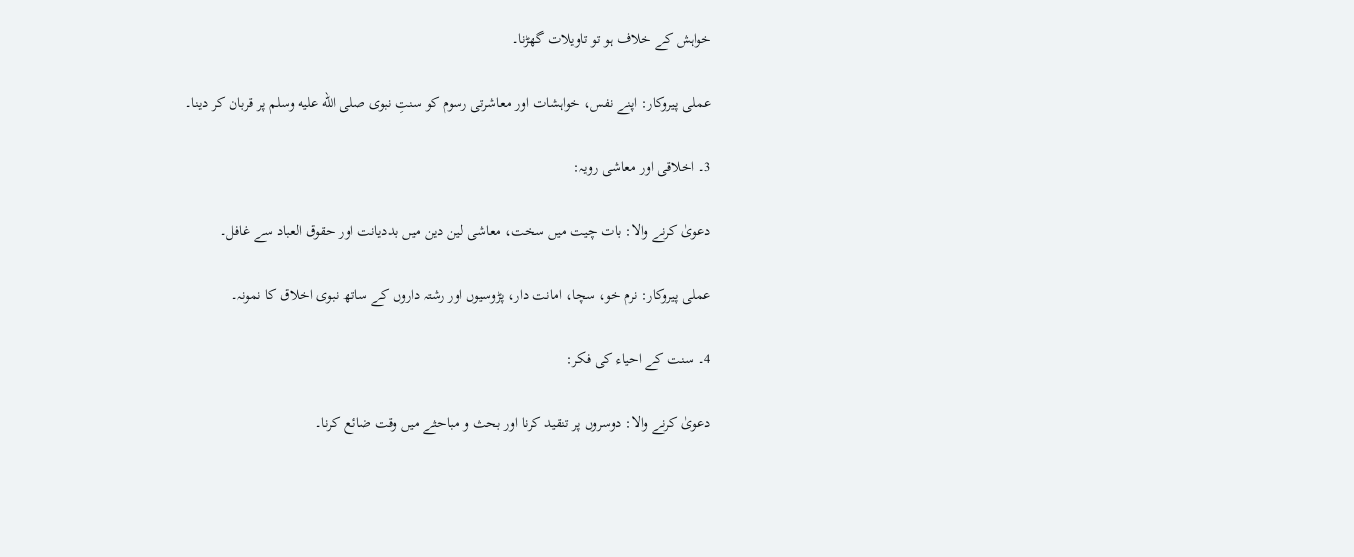خواہش کے خلاف ہو تو تاویلات گھڑنا۔

عملی پیروکار: اپنے نفس، خواہشات اور معاشرتی رسوم کو سنتِ نبوی صلى الله عليه وسلم پر قربان کر دینا۔

3۔ اخلاقی اور معاشی رویہ:

دعویٰ کرنے والا: بات چیت میں سخت، معاشی لین دین میں بددیانت اور حقوق العباد سے غافل۔

عملی پیروکار: نرم خو، سچا، امانت دار، پڑوسیوں اور رشتہ داروں کے ساتھ نبوی اخلاق کا نمونہ۔

4۔ سنت کے احیاء کی فکر:

دعویٰ کرنے والا: دوسروں پر تنقید کرنا اور بحث و مباحثے میں وقت ضائع کرنا۔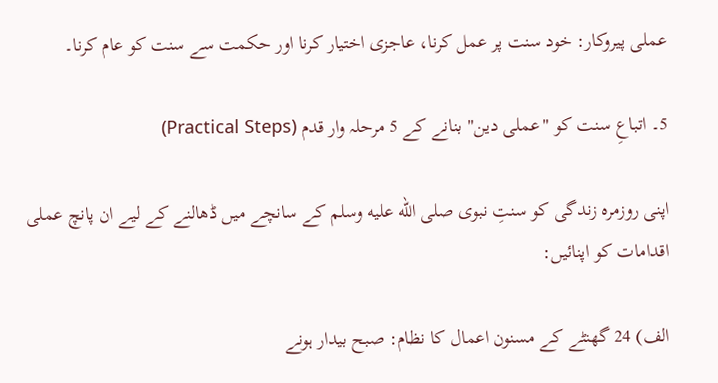عملی پیروکار: خود سنت پر عمل کرنا، عاجزی اختیار کرنا اور حکمت سے سنت کو عام کرنا۔

5۔ اتباعِ سنت کو "عملی دین" بنانے کے 5 مرحلہ وار قدم (Practical Steps)

اپنی روزمرہ زندگی کو سنتِ نبوی صلى الله عليه وسلم کے سانچے میں ڈھالنے کے لیے ان پانچ عملی اقدامات کو اپنائیں:

الف) 24 گھنٹے کے مسنون اعمال کا نظام: صبح بیدار ہونے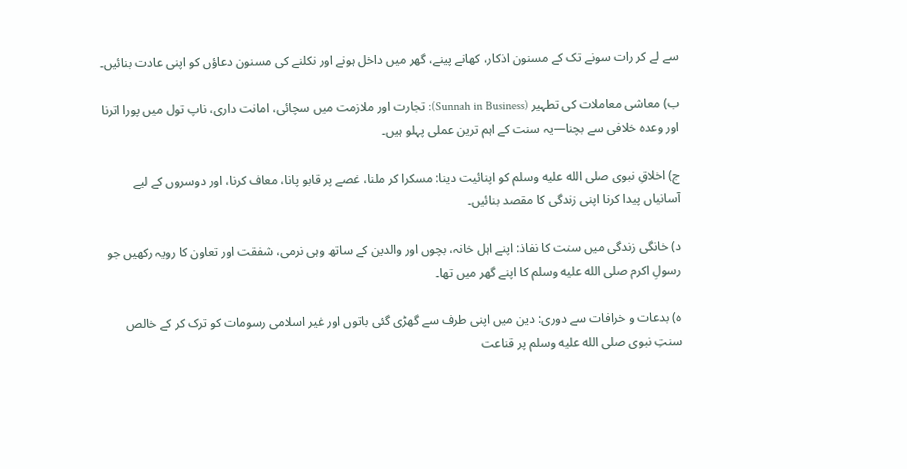سے لے کر رات سونے تک کے مسنون اذکار، کھانے پینے، گھر میں داخل ہونے اور نکلنے کی مسنون دعاؤں کو اپنی عادت بنائیں۔

ب) معاشی معاملات کی تطہیر (Sunnah in Business): تجارت اور ملازمت میں سچائی، امانت داری، ناپ تول میں پورا اترنا اور وعدہ خلافی سے بچنا—یہ سنت کے اہم ترین عملی پہلو ہیں۔

ج) اخلاقِ نبوی صلى الله عليه وسلم کو اپنائیت دینا: مسکرا کر ملنا، غصے پر قابو پانا، معاف کرنا، اور دوسروں کے لیے آسانیاں پیدا کرنا اپنی زندگی کا مقصد بنائیں۔

د) خانگی زندگی میں سنت کا نفاذ: اپنے اہل خانہ، بچوں اور والدین کے ساتھ وہی نرمی، شفقت اور تعاون کا رویہ رکھیں جو رسولِ اکرم صلى الله عليه وسلم کا اپنے گھر میں تھا۔

ہ) بدعات و خرافات سے دوری: دین میں اپنی طرف سے گھڑی گئی باتوں اور غیر اسلامی رسومات کو ترک کر کے خالص سنتِ نبوی صلى الله عليه وسلم پر قناعت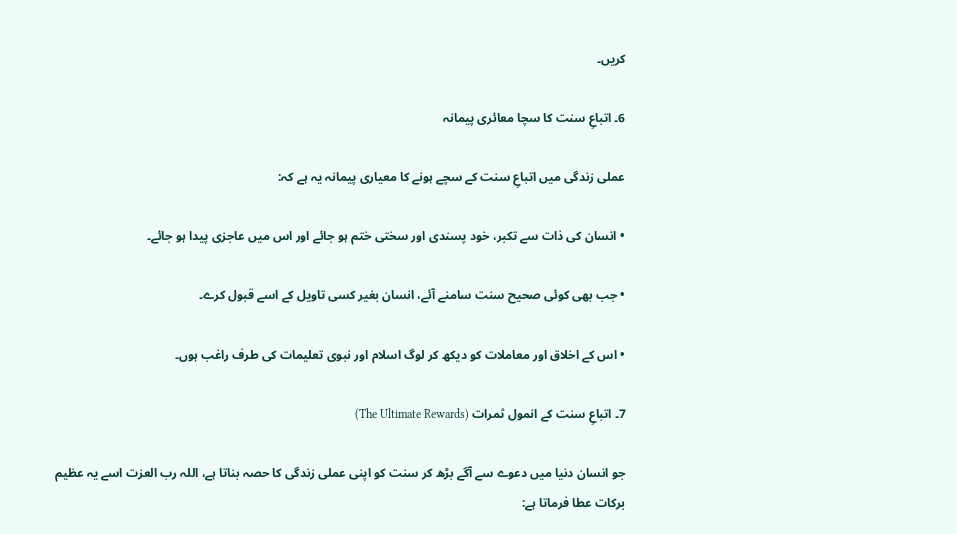کریں۔

6۔ اتباعِ سنت کا سچا معائری پیمانہ

عملی زندگی میں اتباعِ سنت کے سچے ہونے کا معیاری پیمانہ یہ ہے کہ:

• انسان کی ذات سے تکبر، خود پسندی اور سختی ختم ہو جائے اور اس میں عاجزی پیدا ہو جائے۔

• جب بھی کوئی صحیح سنت سامنے آئے، انسان بغیر کسی تاویل کے اسے قبول کرے۔

• اس کے اخلاق اور معاملات کو دیکھ کر لوگ اسلام اور نبوی تعلیمات کی طرف راغب ہوں۔

7۔ اتباعِ سنت کے انمول ثمرات (The Ultimate Rewards)

جو انسان دنیا میں دعوے سے آگے بڑھ کر سنت کو اپنی عملی زندگی کا حصہ بناتا ہے، اللہ رب العزت اسے یہ عظیم برکات عطا فرماتا ہے: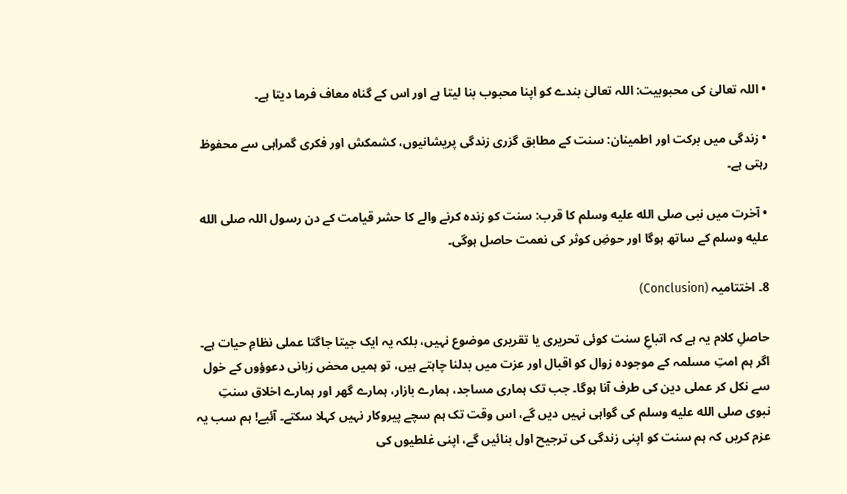• اللہ تعالیٰ کی محبوبیت: اللہ تعالیٰ بندے کو اپنا محبوب بنا لیتا ہے اور اس کے گناہ معاف فرما دیتا ہے۔

• زندگی میں برکت اور اطمینان: سنت کے مطابق گزری زندگی پریشانیوں، کشمکش اور فکری گمراہی سے محفوظ رہتی ہے۔

• آخرت میں نبی صلى الله عليه وسلم کا قرب: سنت کو زندہ کرنے والے کا حشر قیامت کے دن رسول اللہ صلى الله عليه وسلم کے ساتھ ہوگا اور حوضِ کوثر کی نعمت حاصل ہوگی۔

8۔ اختتامیہ (Conclusion)

حاصلِ کلام یہ ہے کہ اتباعِ سنت کوئی تحریری یا تقریری موضوع نہیں، بلکہ یہ ایک جیتا جاگتا عملی نظامِ حیات ہے۔ اگر ہم امتِ مسلمہ کے موجودہ زوال کو اقبال اور عزت میں بدلنا چاہتے ہیں، تو ہمیں محض زبانی دعوؤوں کے خول سے نکل کر عملی دین کی طرف آنا ہوگا۔ جب تک ہماری مساجد، ہمارے بازار، ہمارے گھر اور ہمارے اخلاق سنتِ نبوی صلى الله عليه وسلم کی گواہی نہیں دیں گے، اس وقت تک ہم سچے پیروکار نہیں کہلا سکتے۔ آئیے! ہم سب یہ عزم کریں کہ ہم سنت کو اپنی زندگی کی ترجیح اول بنائیں گے، اپنی غلطیوں کی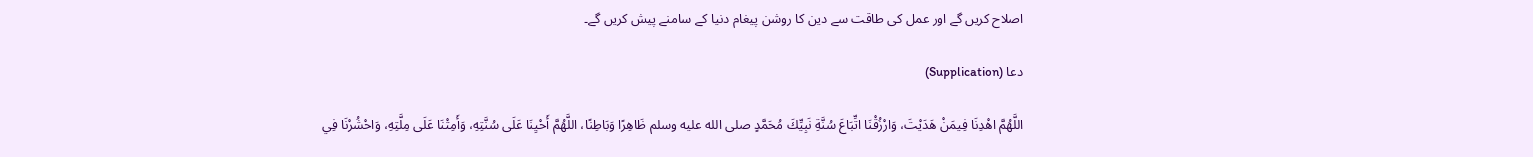اصلاح کریں گے اور عمل کی طاقت سے دین کا روشن پیغام دنیا کے سامنے پیش کریں گے۔

دعا (Supplication)

اللَّهُمَّ اهْدِنَا فِيمَنْ هَدَيْتَ، وَارْزُقْنَا اتِّبَاعَ سُنَّةِ نَبِيِّكَ مُحَمَّدٍ صلى الله عليه وسلم ظَاهِرًا وَبَاطِنًا، اللَّهُمَّ أَحْيِنَا عَلَى سُنَّتِهِ، وَأَمِتْنَا عَلَى مِلَّتِهِ، وَاحْشُرْنَا فِي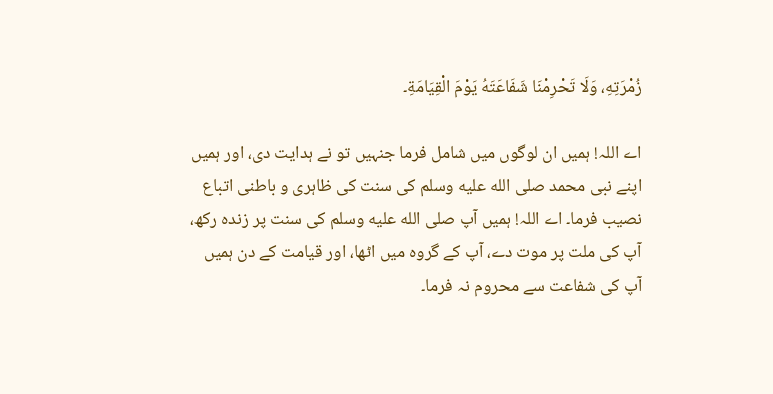زُمْرَتِهِ، وَلَا تَحْرِمْنَا شَفَاعَتَهُ يَوْمَ الْقِيَامَةِ۔

اے اللہ! ہمیں ان لوگوں میں شامل فرما جنہیں تو نے ہدایت دی، اور ہمیں اپنے نبی محمد صلى الله عليه وسلم کی سنت کی ظاہری و باطنی اتباع نصیب فرما۔ اے اللہ! ہمیں آپ صلى الله عليه وسلم کی سنت پر زندہ رکھ، آپ کی ملت پر موت دے، آپ کے گروہ میں اٹھا، اور قیامت کے دن ہمیں آپ کی شفاعت سے محروم نہ فرما۔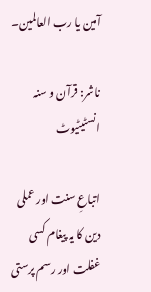آمین یا رب العالمین۔

ناشر: قرآن و سنہ انسٹیٹیوٹ

اتباعِ سنت اور عملی دین کا یہ پیغام کسی غفلت اور رسم پرستی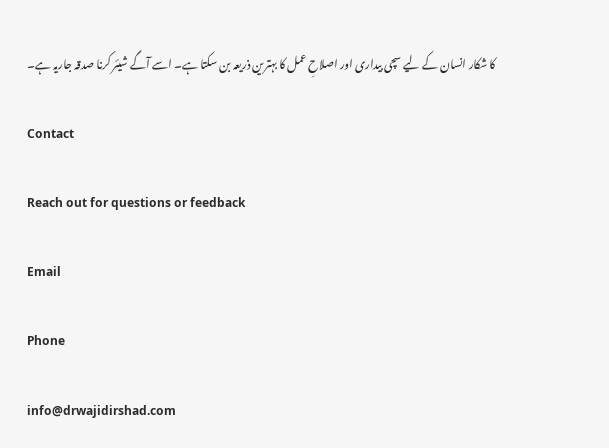کا شکار انسان کے لیے سچی بیداری اور اصلاحِ عمل کا بہترین ذریعہ بن سکتا ہے۔ اسے آگے شیئر کرنا صدقہ جاریہ ہے۔

Contact

Reach out for questions or feedback

Email

Phone

info@drwajidirshad.com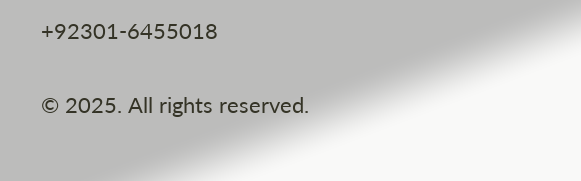+92301-6455018

© 2025. All rights reserved.